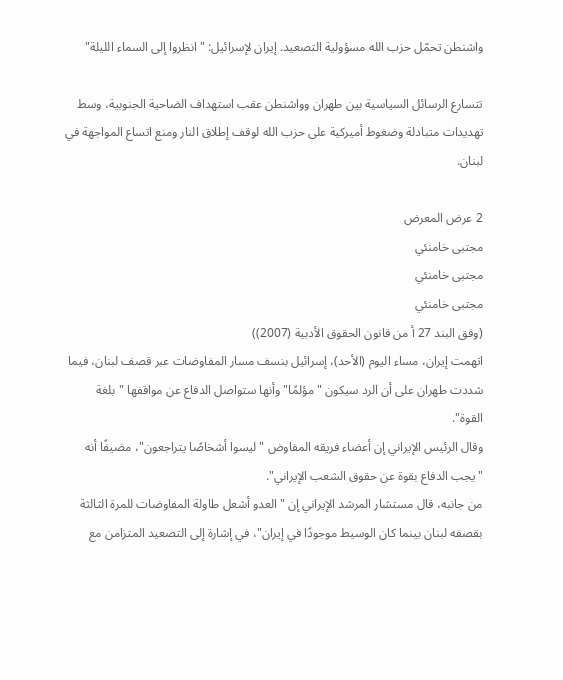واشنطن تحمّل حزب الله مسؤولية التصعيد. إيران لإسرائيل: "انظروا إلى السماء الليلة"

تتسارع الرسائل السياسية بين طهران وواشنطن عقب استهداف الضاحية الجنوبية، وسط تهديدات متبادلة وضغوط أميركية على حزب الله لوقف إطلاق النار ومنع اتساع المواجهة في لبنان.

2 عرض المعرض
مجتبى خامنئي
مجتبى خامنئي
مجتبى خامنئي
(وفق البند 27 أ من قانون الحقوق الأدبية (2007))
اتهمت إيران، مساء اليوم (الأحد)، إسرائيل بنسف مسار المفاوضات عبر قصف لبنان، فيما شددت طهران على أن الرد سيكون "مؤلمًا" وأنها ستواصل الدفاع عن مواقفها "بلغة القوة".
وقال الرئيس الإيراني إن أعضاء فريقه المفاوض "ليسوا أشخاصًا يتراجعون"، مضيفًا أنه "يجب الدفاع بقوة عن حقوق الشعب الإيراني".
من جانبه، قال مستشار المرشد الإيراني إن "العدو أشعل طاولة المفاوضات للمرة الثالثة بقصفه لبنان بينما كان الوسيط موجودًا في إيران"، في إشارة إلى التصعيد المتزامن مع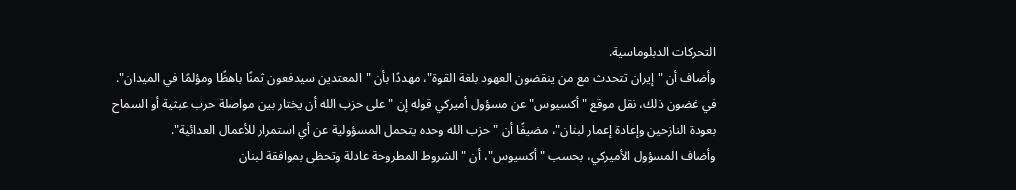التحركات الدبلوماسية.
وأضاف أن "إيران تتحدث مع من ينقضون العهود بلغة القوة"، مهددًا بأن "المعتدين سيدفعون ثمنًا باهظًا ومؤلمًا في الميدان".
في غضون ذلك، نقل موقع "أكسيوس" عن مسؤول أميركي قوله إن "على حزب الله أن يختار بين مواصلة حرب عبثية أو السماح بعودة النازحين وإعادة إعمار لبنان"، مضيفًا أن "حزب الله وحده يتحمل المسؤولية عن أي استمرار للأعمال العدائية".
وأضاف المسؤول الأميركي، بحسب "أكسيوس"، أن "الشروط المطروحة عادلة وتحظى بموافقة لبنان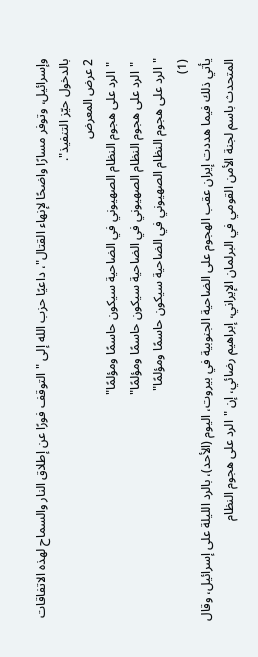وإسرائيل، وتوفر مسارًا واضحًا لإنهاء القتال"، داعيًا حزب الله إلى "التوقف فورًا عن إطلاق النار والسماح لهذه الاتفاقات بالدخول حيّز التنفيذ".
2 عرض المعرض
 "الرد على هجوم النظام الصهيوني في الضاحية سيكون حاسمًا ومؤلمًا"
 "الرد على هجوم النظام الصهيوني في الضاحية سيكون حاسمًا ومؤلمًا"
"الرد على هجوم النظام الصهيوني في الضاحية سيكون حاسمًا ومؤلمًا"
(1)
يأتي ذلك فيما هددت إيران عقب الهجوم على الضاحية الجنوبية في بيروت، اليوم (الأحد)، بالرد الليلة على إسرائيل، وقال المتحدث باسم لجنة الأمن القومي في البرلمان الإيراني، إبراهيم رضائي، إن "الرد على هجوم النظام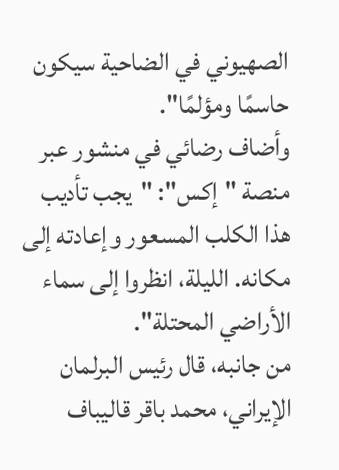الصهيوني في الضاحية سيكون حاسمًا ومؤلمًا".
وأضاف رضائي في منشور عبر منصة "إكس": "يجب تأديب هذا الكلب المسعور وإعادته إلى مكانه. الليلة، انظروا إلى سماء الأراضي المحتلة".
من جانبه، قال رئيس البرلمان الإيراني، محمد باقر قاليباف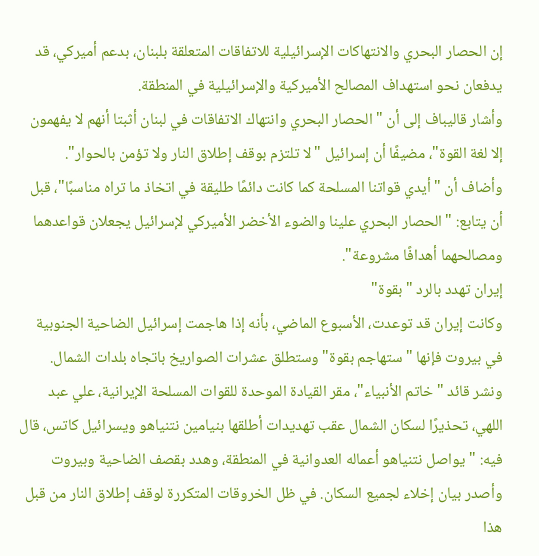إن الحصار البحري والانتهاكات الإسرائيلية للاتفاقات المتعلقة بلبنان، بدعم أميركي، قد يدفعان نحو استهداف المصالح الأميركية والإسرائيلية في المنطقة.
وأشار قاليباف إلى أن "الحصار البحري وانتهاك الاتفاقات في لبنان أثبتا أنهم لا يفهمون إلا لغة القوة"، مضيفًا أن إسرائيل "لا تلتزم بوقف إطلاق النار ولا تؤمن بالحوار".
وأضاف أن "أيدي قواتنا المسلحة كما كانت دائمًا طليقة في اتخاذ ما تراه مناسبًا"، قبل أن يتابع: "الحصار البحري علينا والضوء الأخضر الأميركي لإسرائيل يجعلان قواعدهما ومصالحهما أهدافًا مشروعة".
إيران تهدد بالرد "بقوة"
وكانت إيران قد توعدت، الأسبوع الماضي، بأنه إذا هاجمت إسرائيل الضاحية الجنوبية في بيروت فإنها "ستهاجم بقوة" وستطلق عشرات الصواريخ باتجاه بلدات الشمال.
ونشر قائد "خاتم الأنبياء"، مقر القيادة الموحدة للقوات المسلحة الإيرانية، علي عبد اللهي، تحذيرًا لسكان الشمال عقب تهديدات أطلقها بنيامين نتنياهو ويسرائيل كاتس، قال فيه: "يواصل نتنياهو أعماله العدوانية في المنطقة، وهدد بقصف الضاحية وبيروت وأصدر بيان إخلاء لجميع السكان. في ظل الخروقات المتكررة لوقف إطلاق النار من قبل هذا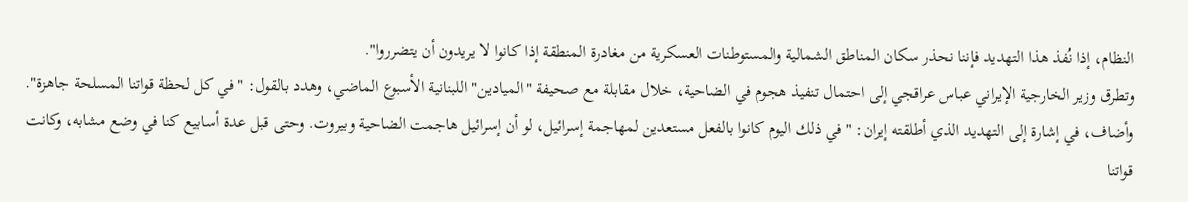النظام، إذا نُفذ هذا التهديد فإننا نحذر سكان المناطق الشمالية والمستوطنات العسكرية من مغادرة المنطقة إذا كانوا لا يريدون أن يتضرروا".
وتطرق وزير الخارجية الإيراني عباس عراقجي إلى احتمال تنفيذ هجوم في الضاحية، خلال مقابلة مع صحيفة "الميادين" اللبنانية الأسبوع الماضي، وهدد بالقول: "في كل لحظة قواتنا المسلحة جاهزة".
وأضاف، في إشارة إلى التهديد الذي أطلقته إيران: "في ذلك اليوم كانوا بالفعل مستعدين لمهاجمة إسرائيل، لو أن إسرائيل هاجمت الضاحية وبيروت. وحتى قبل عدة أسابيع كنا في وضع مشابه، وكانت قواتنا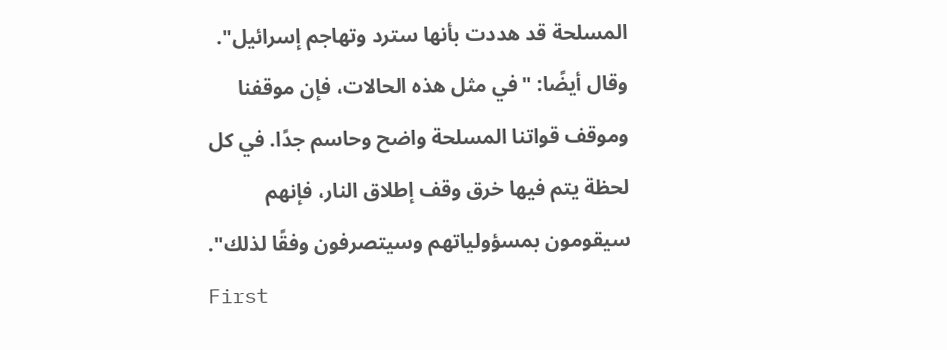المسلحة قد هددت بأنها سترد وتهاجم إسرائيل".
وقال أيضًا: "في مثل هذه الحالات، فإن موقفنا وموقف قواتنا المسلحة واضح وحاسم جدًا. في كل لحظة يتم فيها خرق وقف إطلاق النار، فإنهم سيقومون بمسؤولياتهم وسيتصرفون وفقًا لذلك".
First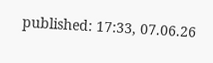published: 17:33, 07.06.26